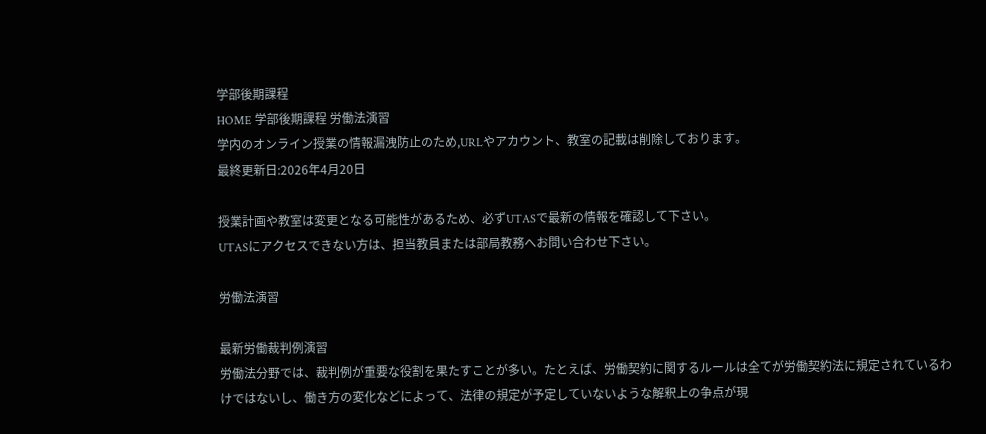学部後期課程
HOME 学部後期課程 労働法演習
学内のオンライン授業の情報漏洩防止のため,URLやアカウント、教室の記載は削除しております。
最終更新日:2026年4月20日

授業計画や教室は変更となる可能性があるため、必ずUTASで最新の情報を確認して下さい。
UTASにアクセスできない方は、担当教員または部局教務へお問い合わせ下さい。

労働法演習

最新労働裁判例演習
労働法分野では、裁判例が重要な役割を果たすことが多い。たとえば、労働契約に関するルールは全てが労働契約法に規定されているわけではないし、働き方の変化などによって、法律の規定が予定していないような解釈上の争点が現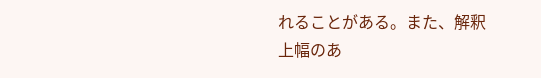れることがある。また、解釈上幅のあ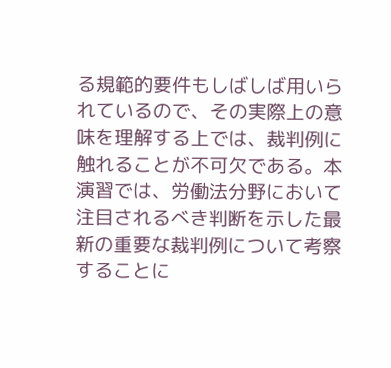る規範的要件もしばしば用いられているので、その実際上の意味を理解する上では、裁判例に触れることが不可欠である。本演習では、労働法分野において注目されるべき判断を示した最新の重要な裁判例について考察することに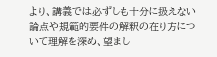より、講義では必ずしも十分に扱えない論点や規範的要件の解釈の在り方について理解を深め、望まし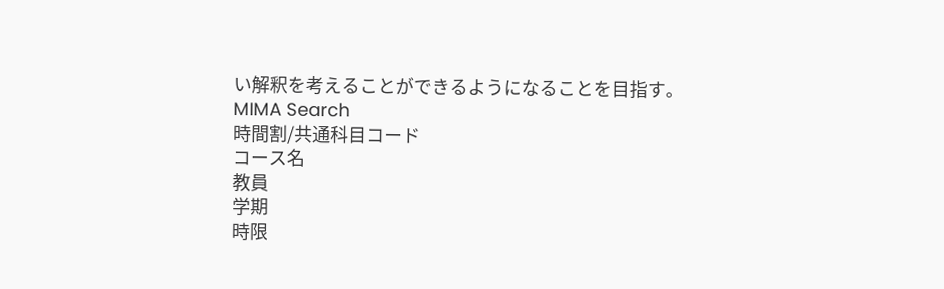い解釈を考えることができるようになることを目指す。
MIMA Search
時間割/共通科目コード
コース名
教員
学期
時限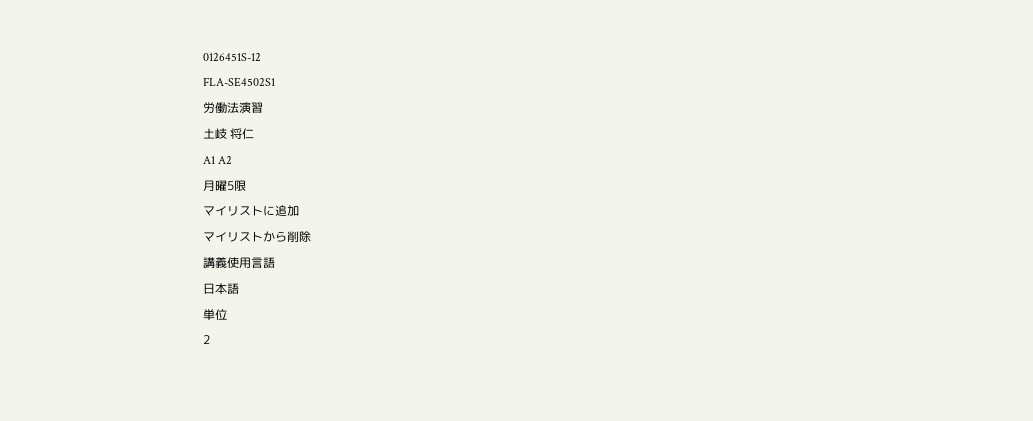0126451S-12
FLA-SE4502S1
労働法演習
土岐 将仁
A1 A2
月曜5限
マイリストに追加
マイリストから削除
講義使用言語
日本語
単位
2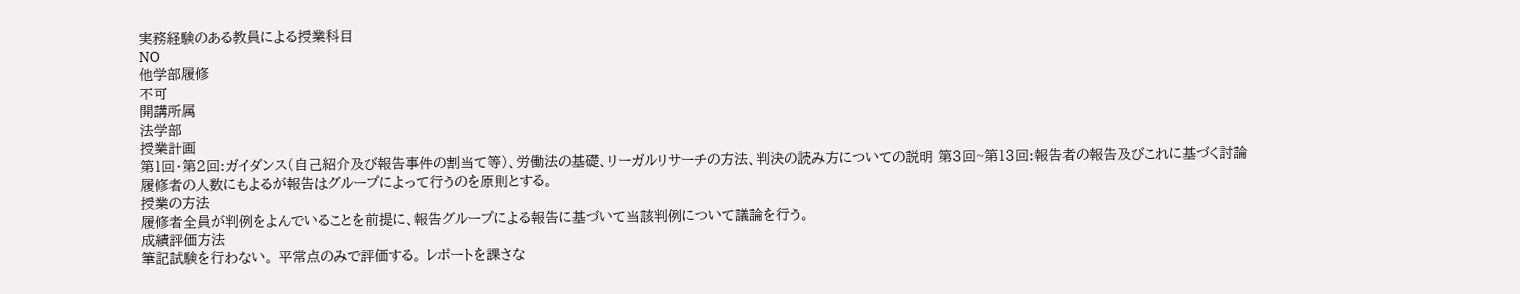実務経験のある教員による授業科目
NO
他学部履修
不可
開講所属
法学部
授業計画
第1回・第2回:ガイダンス(自己紹介及び報告事件の割当て等)、労働法の基礎、リーガルリサーチの方法、判決の読み方についての説明 第3回~第13回:報告者の報告及びこれに基づく討論 履修者の人数にもよるが報告はグループによって行うのを原則とする。
授業の方法
履修者全員が判例をよんでいることを前提に、報告グループによる報告に基づいて当該判例について議論を行う。
成績評価方法
筆記試験を行わない。 平常点のみで評価する。 レポートを課さな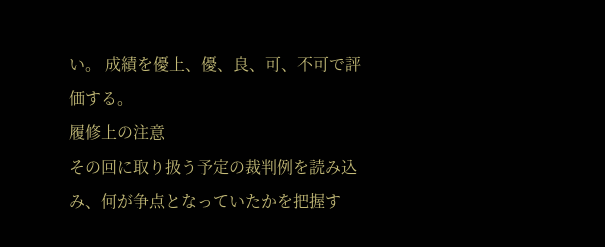い。 成績を優上、優、良、可、不可で評価する。
履修上の注意
その回に取り扱う予定の裁判例を読み込み、何が争点となっていたかを把握す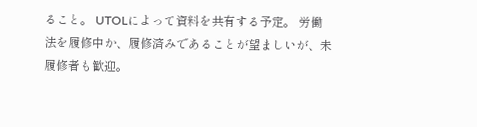ること。 UTOLによって資料を共有する予定。 労働法を履修中か、履修済みであることが望ましいが、未履修者も歓迎。